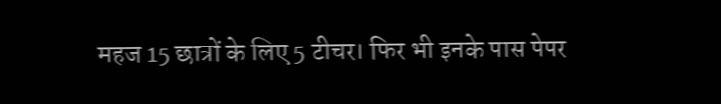महज 15 छात्रों के लिए 5 टीचर। फिर भी इनके पास पेपर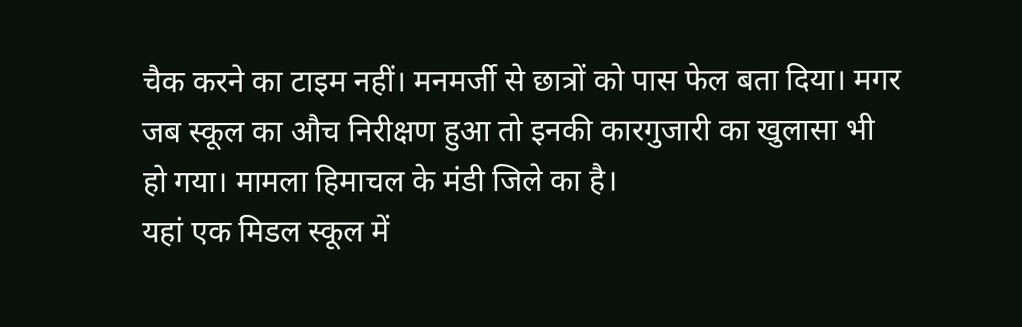चैक करने का टाइम नहीं। मनमर्जी से छात्रों को पास फेल बता दिया। मगर जब स्कूल का औच निरीक्षण हुआ तो इनकी कारगुजारी का खुलासा भी हो गया। मामला हिमाचल के मंडी जिले का है।
यहां एक मिडल स्कूल में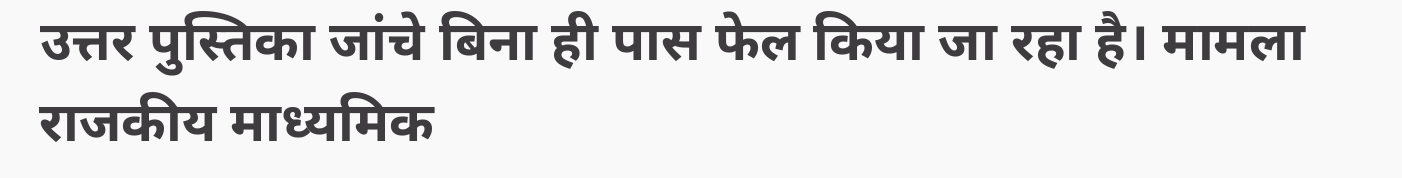उत्तर पुस्तिका जांचे बिना ही पास फेल किया जा रहा है। मामला राजकीय माध्यमिक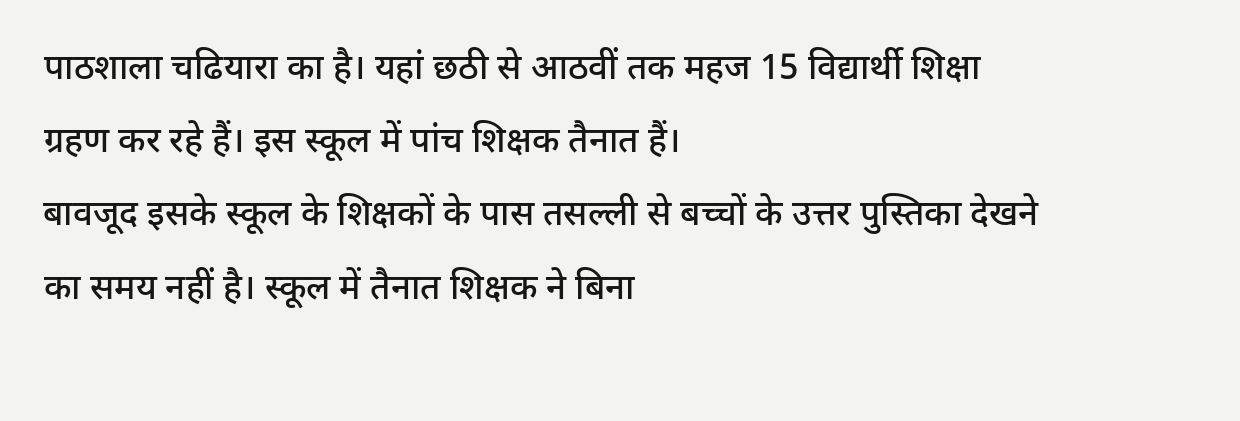पाठशाला चढियारा का है। यहां छठी से आठवीं तक महज 15 विद्यार्थी शिक्षा ग्रहण कर रहे हैं। इस स्कूल में पांच शिक्षक तैनात हैं।
बावजूद इसके स्कूल के शिक्षकों के पास तसल्ली से बच्चों के उत्तर पुस्तिका देखने का समय नहीं है। स्कूल में तैनात शिक्षक ने बिना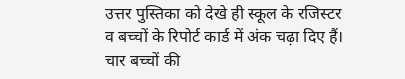उत्तर पुस्तिका को देखे ही स्कूल के रजिस्टर व बच्चों के रिपोर्ट कार्ड में अंक चढ़ा दिए हैं। चार बच्चों की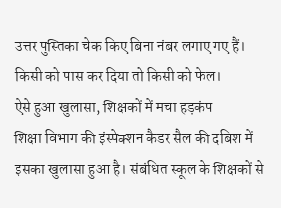उत्तर पुस्तिका चेक किए बिना नंबर लगाए गए हैं। किसी को पास कर दिया तो किसी को फेल।
ऐसे हुआ खुलासा, शिक्षकों में मचा हड़कंप
शिक्षा विभाग की इंस्पेक्शन कैडर सैल की दबिश में इसका खुलासा हुआ है। संबंधित स्कूल के शिक्षकों से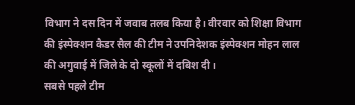विभाग ने दस दिन में जवाब तलब किया है। वीरवार को शिक्षा विभाग की इंस्पेक्शन कैडर सैल की टीम ने उपनिदेशक इंस्पेक्शन मोहन लाल की अगुवाई में जिले के दो स्कूलों में दबिश दी।
सबसे पहले टीम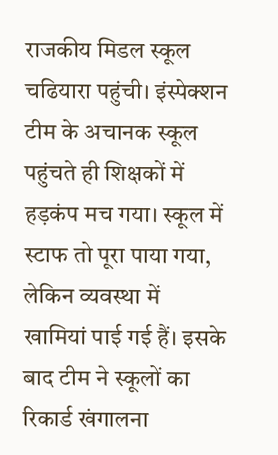राजकीय मिडल स्कूल चढियारा पहुंची। इंस्पेक्शन टीम के अचानक स्कूल पहुंचते ही शिक्षकों में हड़कंप मच गया। स्कूल में स्टाफ तो पूरा पाया गया, लेकिन व्यवस्था में खामियां पाई गई हैं। इसके बाद टीम ने स्कूलों का रिकार्ड खंगालना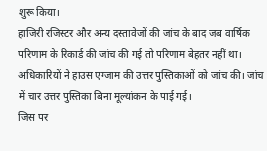शुरू किया।
हाजिरी रजिस्टर और अन्य दस्तावेजों की जांच के बाद जब वार्षिक परिणाम के रिकार्ड की जांच की गई तो परिणाम बेहतर नहीं था। अधिकारियों ने हाउस एग्जाम की उत्तर पुस्तिकाओं को जांच की। जांच में चार उत्तर पुस्तिका बिना मूल्यांकन के पाई गई।
जिस पर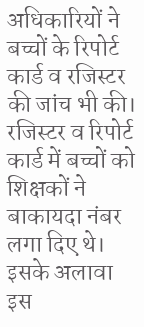अधिकारियों ने बच्चों के रिपोर्ट कार्ड व रजिस्टर की जांच भी की। रजिस्टर व रिपोर्ट कार्ड में बच्चों को शिक्षकों ने बाकायदा नंबर लगा दिए थे। इसके अलावा इस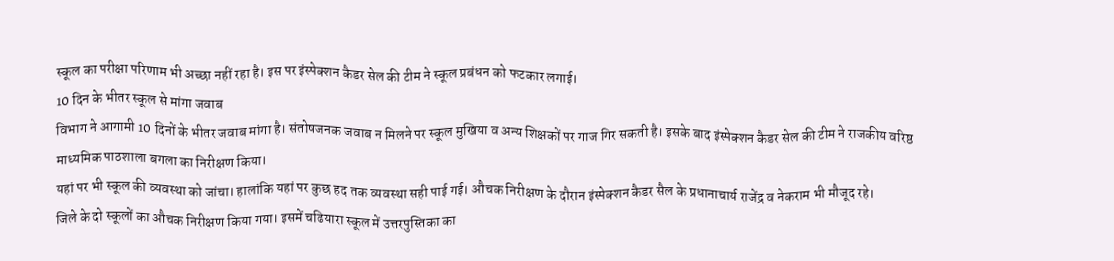स्कूल का परीक्षा परिणाम भी अच्छा नहीं रहा है। इस पर इंस्पेक्शन कैडर सेल की टीम ने स्कूल प्रबंधन को फटकार लगाई।
10 दिन के भीतर स्कूल से मांगा जवाब
विभाग ने आगामी 10 दिनों के भीतर जवाब मांगा है। संतोषजनक जवाब न मिलने पर स्कूल मुखिया व अन्य शिक्षकों पर गाज गिर सकती है। इसके बाद इंस्पेक्शन कैडर सेल की टीम ने राजकीय वरिष्ठ माध्यमिक पाठशाला बगला का निरीक्षण किया।
यहां पर भी स्कूल की व्यवस्था को जांचा। हालांकि यहां पर कुछ हद तक व्यवस्था सही पाई गई। औचक निरीक्षण के दौरान इंस्पेक्शन कैडर सैल के प्रधानाचार्य राजेंद्र व नेकराम भी मौजूद रहे।
जिले के दो स्कूलों का औचक निरीक्षण किया गया। इसमें चढियारा स्कूल में उत्तरपुस्तिका का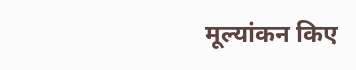मूल्यांकन किए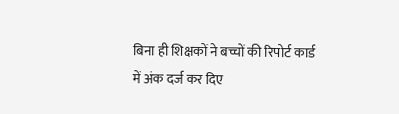बिना ही शिक्षकों ने बच्चों की रिपोर्ट कार्ड में अंक दर्ज कर दिए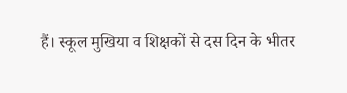हैं। स्कूल मुखिया व शिक्षकों से दस दिन के भीतर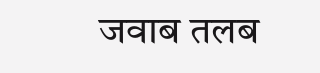जवाब तलब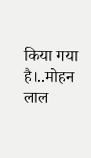किया गया है।..मोहन लाल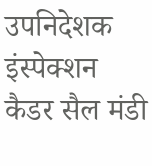उपनिदेशक इंस्पेक्शन कैडर सैल मंडी